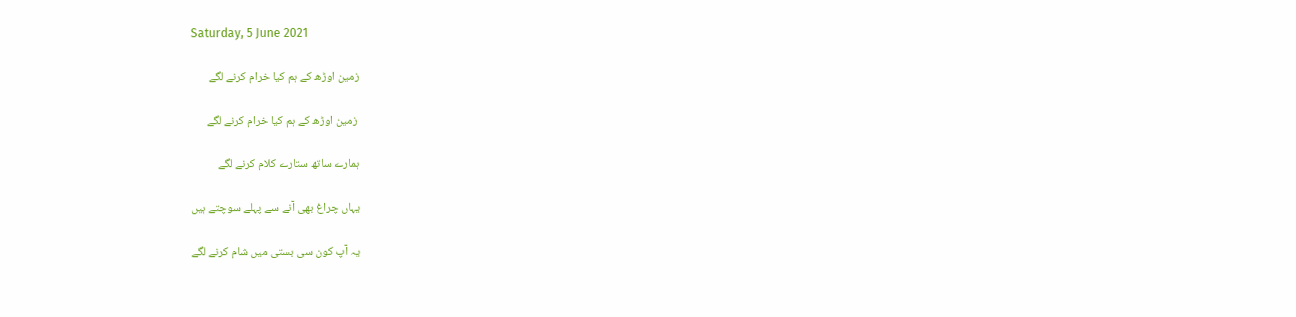Saturday, 5 June 2021

زمین اوڑھ کے ہم کیا خرام کرنے لگے

 زمین اوڑھ کے ہم کیا خرام کرنے لگے

ہمارے ساتھ ستارے کلام کرنے لگے

یہاں چراغ بھی آنے سے پہلے سوچتے ہیں

یہ آپ کون سی بستی میں شام کرنے لگے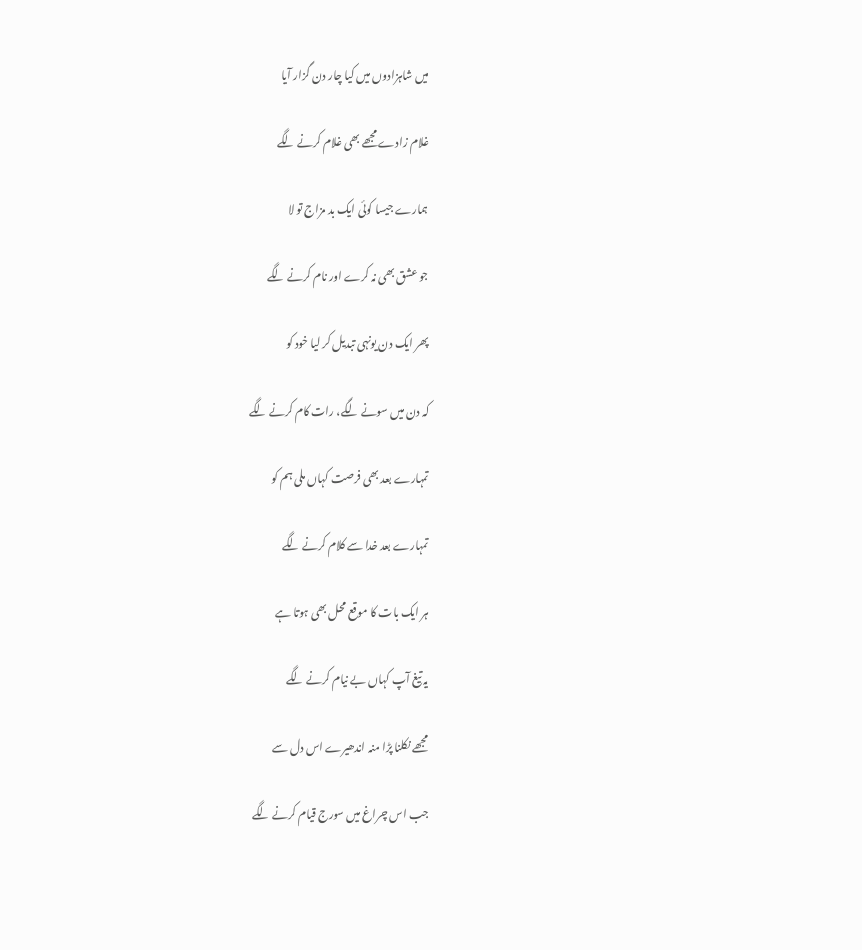میں شاہزادوں میں کیا چار دن گزار آیا

غلام زادے مجھے بھی غلام کرنے لگے

ہمارے جیسا کوئی ایک بد مزاج تو لا

جو عشق بھی نہ کرے اور نام کرنے لگے

پھر ایک دن یونہی تبدیل کر لیا خود کو

کہ دن میں سونے لگے، رات کام کرنے لگے

تمہارے بعد بھی فرصت کہاں ملی ہم کو

تمہارے بعد خدا سے کلام کرنے لگے

ہر ایک بات کا موقع محل بھی ہوتا ہے

یہ تیغ آپ کہاں بے نیام کرنے لگے

مجھے نکلنا پڑا منہ اندھیرے اس دل سے

جب اس چراغ میں سورج قیام کرنے لگے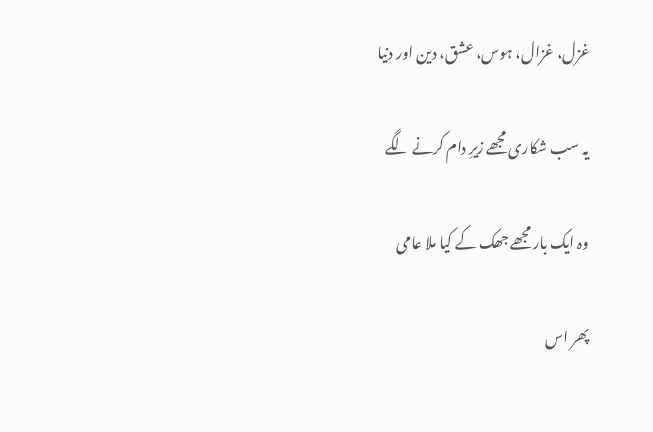غزل، غزال، ہوس، عشق، دین اور دنیا

یہ سب شکاری مجھے زیرِ دام کرنے لگے

وہ ایک بار مجھے جھک کے کیا ملا عامی

پھر اس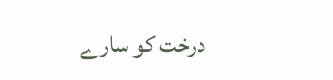درخت کو سارے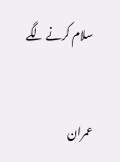سلام کرنے لگے


عمران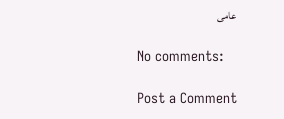عامی

No comments:

Post a Comment